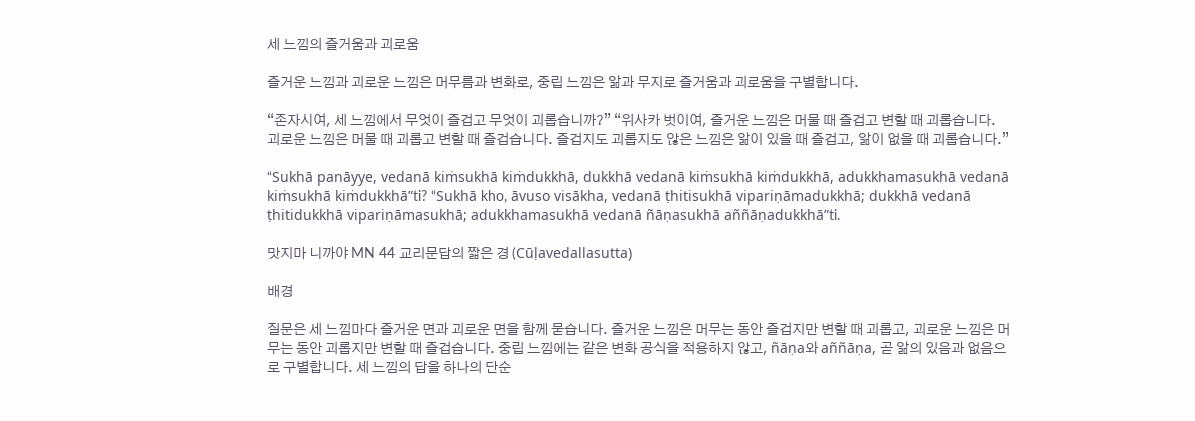세 느낌의 즐거움과 괴로움

즐거운 느낌과 괴로운 느낌은 머무름과 변화로, 중립 느낌은 앎과 무지로 즐거움과 괴로움을 구별합니다.

“존자시여, 세 느낌에서 무엇이 즐겁고 무엇이 괴롭습니까?” “위사카 벗이여, 즐거운 느낌은 머물 때 즐겁고 변할 때 괴롭습니다. 괴로운 느낌은 머물 때 괴롭고 변할 때 즐겁습니다. 즐겁지도 괴롭지도 않은 느낌은 앎이 있을 때 즐겁고, 앎이 없을 때 괴롭습니다.”

“Sukhā panāyye, vedanā kiṁsukhā kiṁdukkhā, dukkhā vedanā kiṁsukhā kiṁdukkhā, adukkhamasukhā vedanā kiṁsukhā kiṁdukkhā”ti? “Sukhā kho, āvuso visākha, vedanā ṭhitisukhā vipariṇāmadukkhā; dukkhā vedanā ṭhitidukkhā vipariṇāmasukhā; adukkhamasukhā vedanā ñāṇasukhā aññāṇadukkhā”ti.

맛지마 니까야 MN 44 교리문답의 짧은 경 (Cūḷavedallasutta)

배경

질문은 세 느낌마다 즐거운 면과 괴로운 면을 함께 묻습니다. 즐거운 느낌은 머무는 동안 즐겁지만 변할 때 괴롭고, 괴로운 느낌은 머무는 동안 괴롭지만 변할 때 즐겁습니다. 중립 느낌에는 같은 변화 공식을 적용하지 않고, ñāṇa와 aññāṇa, 곧 앎의 있음과 없음으로 구별합니다. 세 느낌의 답을 하나의 단순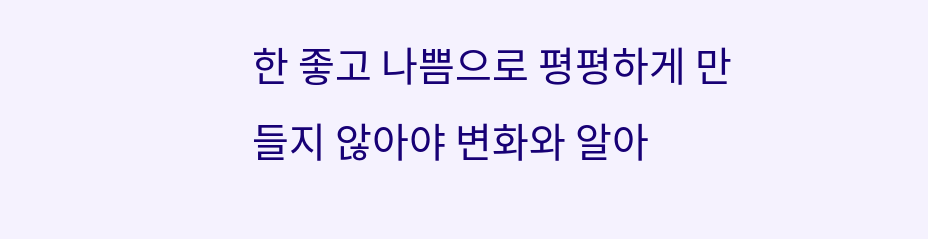한 좋고 나쁨으로 평평하게 만들지 않아야 변화와 알아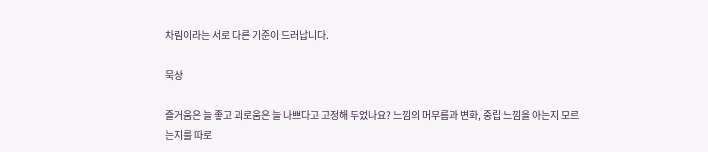차림이라는 서로 다른 기준이 드러납니다.

묵상

즐거움은 늘 좋고 괴로움은 늘 나쁘다고 고정해 두었나요? 느낌의 머무름과 변화, 중립 느낌을 아는지 모르는지를 따로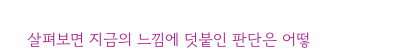살펴보면 지금의 느낌에 덧붙인 판단은 어떻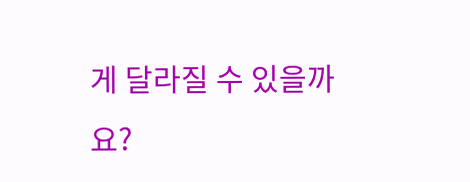게 달라질 수 있을까요?